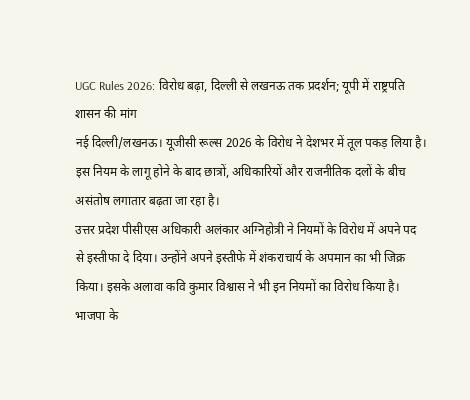UGC Rules 2026: विरोध बढ़ा, दिल्ली से लखनऊ तक प्रदर्शन; यूपी में राष्ट्रपति शासन की मांग
नई दिल्ली/लखनऊ। यूजीसी रूल्स 2026 के विरोध ने देशभर में तूल पकड़ लिया है। इस नियम के लागू होने के बाद छात्रों, अधिकारियों और राजनीतिक दलों के बीच असंतोष लगातार बढ़ता जा रहा है।
उत्तर प्रदेश पीसीएस अधिकारी अलंकार अग्निहोत्री ने नियमों के विरोध में अपने पद से इस्तीफा दे दिया। उन्होंने अपने इस्तीफे में शंकराचार्य के अपमान का भी जिक्र किया। इसके अलावा कवि कुमार विश्वास ने भी इन नियमों का विरोध किया है। भाजपा के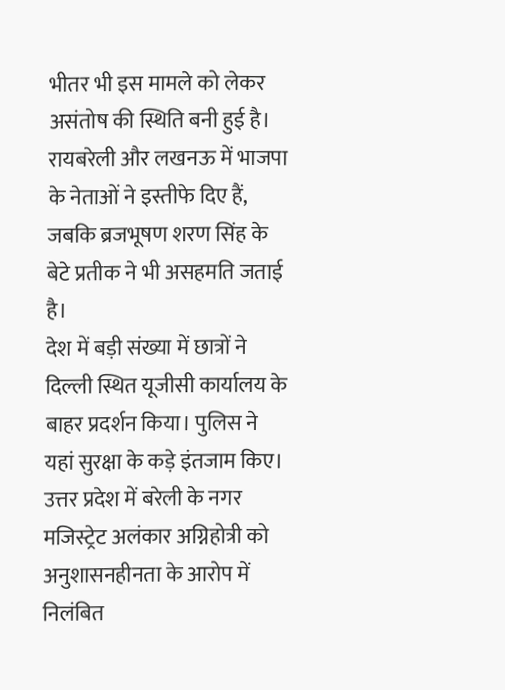भीतर भी इस मामले को लेकर असंतोष की स्थिति बनी हुई है। रायबरेली और लखनऊ में भाजपा के नेताओं ने इस्तीफे दिए हैं, जबकि ब्रजभूषण शरण सिंह के बेटे प्रतीक ने भी असहमति जताई है।
देश में बड़ी संख्या में छात्रों ने दिल्ली स्थित यूजीसी कार्यालय के बाहर प्रदर्शन किया। पुलिस ने यहां सुरक्षा के कड़े इंतजाम किए।
उत्तर प्रदेश में बरेली के नगर मजिस्ट्रेट अलंकार अग्निहोत्री को अनुशासनहीनता के आरोप में निलंबित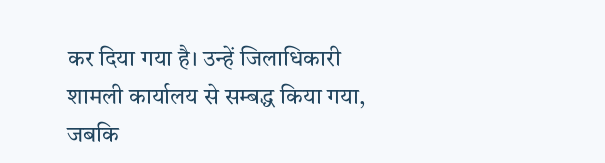कर दिया गया है। उन्हें जिलाधिकारी शामली कार्यालय से सम्बद्ध किया गया, जबकि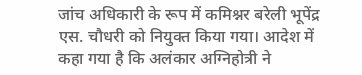जांच अधिकारी के रूप में कमिश्नर बरेली भूपेंद्र एस. चौधरी को नियुक्त किया गया। आदेश में कहा गया है कि अलंकार अग्निहोत्री ने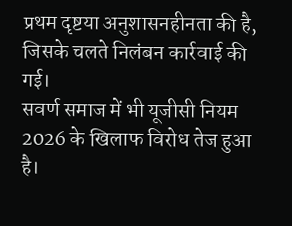प्रथम दृष्टया अनुशासनहीनता की है, जिसके चलते निलंबन कार्रवाई की गई।
सवर्ण समाज में भी यूजीसी नियम 2026 के खिलाफ विरोध तेज हुआ है।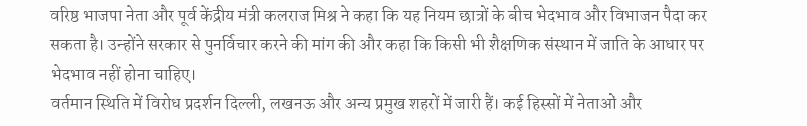वरिष्ठ भाजपा नेता और पूर्व केंद्रीय मंत्री कलराज मिश्र ने कहा कि यह नियम छात्रों के बीच भेदभाव और विभाजन पैदा कर सकता है। उन्होंने सरकार से पुनर्विचार करने की मांग की और कहा कि किसी भी शैक्षणिक संस्थान में जाति के आधार पर भेदभाव नहीं होना चाहिए।
वर्तमान स्थिति में विरोध प्रदर्शन दिल्ली, लखनऊ और अन्य प्रमुख शहरों में जारी हैं। कई हिस्सों में नेताओं और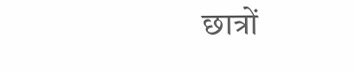छात्रों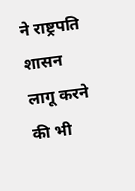ने राष्ट्रपति शासन लागू करने की भी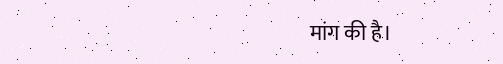मांग की है।